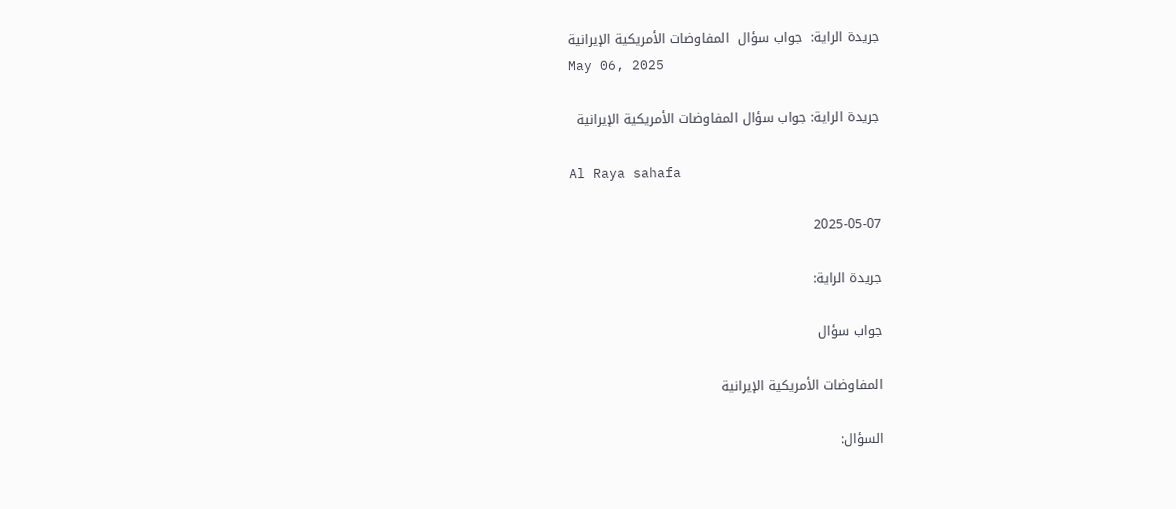جريدة الراية:  جواب سؤال  المفاوضات الأمريكية الإيرانية
May 06, 2025

جريدة الراية: جواب سؤال المفاوضات الأمريكية الإيرانية

Al Raya sahafa

2025-05-07

جريدة الراية:

جواب سؤال

المفاوضات الأمريكية الإيرانية

السؤال: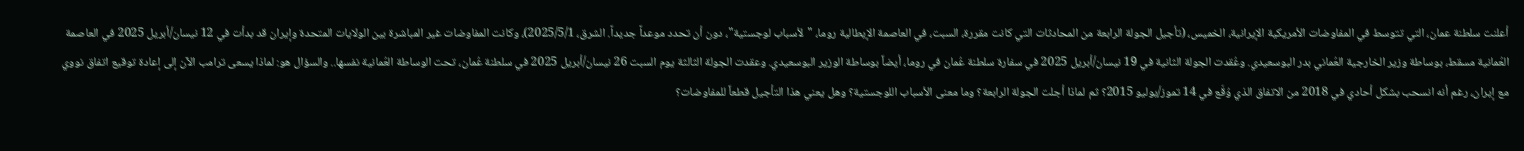أعلنت سلطنة عمان، التي تتوسط في المفاوضات الأمريكية الإيرانية، الخميس، (تأجيل الجولة الرابعة من المحادثات التي كانت مقررة، السبت، في العاصمة الإيطالية روما، "لأسباب لوجستية"، دون أن تحدد موعداً جديداً. الشرق، 2025/5/1)، وكانت المفاوضات غير المباشرة بين الولايات المتحدة وإيران قد بدأت في 12 نيسان/أبريل 2025 في العاصمة العُمانية مسقط، بوساطة وزير الخارجية العُماني بدر البوسعيدي. وعُقدت الجولة الثانية في 19 نيسان/أبريل 2025 في سفارة سلطنة عُمان في روما، أيضاً بوساطة الوزير البوسعيدي. وعقدت الجولة الثالثة يوم السبت 26 نيسان/أبريل 2025 في سلطنة عُمان، تحت الوساطة العُمانية نفسها.. والسؤال هو: لماذا يسعى ترامب الآن إلى إعادة توقيع اتفاق نووي مع إيران، رغم أنه انسحب بشكل أحادي في 2018 من الاتفاق الذي وُقّع في 14 تموز/يوليو 2015؟ ثم لماذا أجلت الجولة الرابعة؟ وما معنى الأسباب اللوجستية؟ وهل يعني هذا التأجيل قطعاً للمفاوضات؟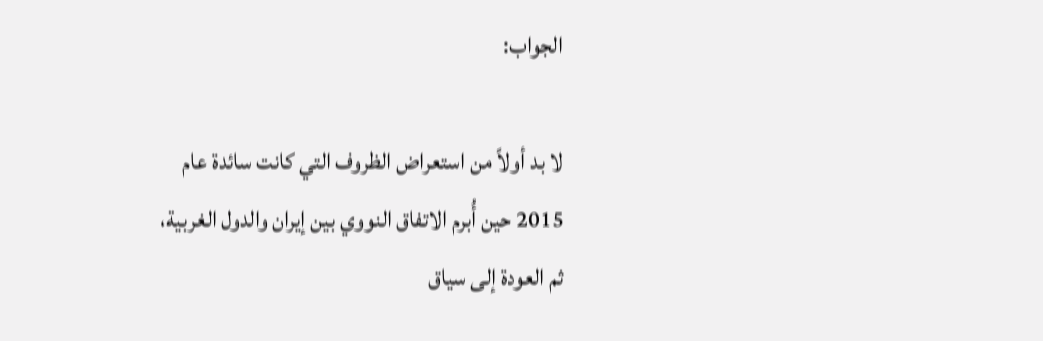الجواب:

لا بد أولاً من استعراض الظروف التي كانت سائدة عام 2015 حين أُبرم الاتفاق النووي بين إيران والدول الغربية، ثم العودة إلى سياق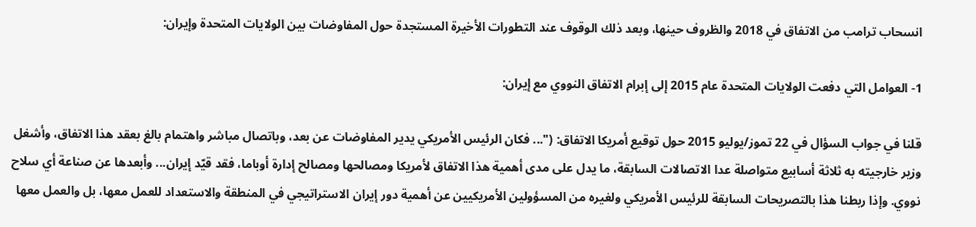انسحاب ترامب من الاتفاق في 2018 والظروف حينها، وبعد ذلك الوقوف عند التطورات الأخيرة المستجدة حول المفاوضات بين الولايات المتحدة وإيران:

1- العوامل التي دفعت الولايات المتحدة عام 2015 إلى إبرام الاتفاق النووي مع إيران:

قلنا في جواب السؤال في 22 تموز/يوليو 2015 حول توقيع أمريكا الاتفاق: ("... فكان الرئيس الأمريكي يدير المفاوضات عن بعد، وباتصال مباشر واهتمام بالغ بعقد هذا الاتفاق، وأشغل وزير خارجيته به ثلاثة أسابيع متواصلة عدا الاتصالات السابقة، ما يدل على مدى أهمية هذا الاتفاق لأمريكا ومصالحها ومصالح إدارة أوباما، فقد قيّد إيران... وأبعدها عن صناعة أي سلاح نووي. وإذا ربطنا هذا بالتصريحات السابقة للرئيس الأمريكي ولغيره من المسؤولين الأمريكيين عن أهمية دور إيران الاستراتيجي في المنطقة والاستعداد للعمل معها، بل والعمل معها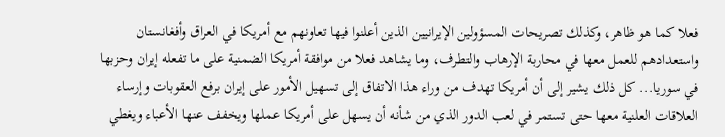فعلا كما هو ظاهر، وكذلك تصريحات المسؤولين الإيرانيين الذين أعلنوا فيها تعاونهم مع أمريكا في العراق وأفغانستان واستعدادهم للعمل معها في محاربة الإرهاب والتطرف، وما يشاهد فعلا من موافقة أمريكا الضمنية على ما تفعله إيران وحزبها في سوريا... كل ذلك يشير إلى أن أمريكا تهدف من وراء هذا الاتفاق إلى تسهيل الأمور على إيران برفع العقوبات وإرساء العلاقات العلنية معها حتى تستمر في لعب الدور الذي من شأنه أن يسهل على أمريكا عملها ويخفف عنها الأعباء ويغطي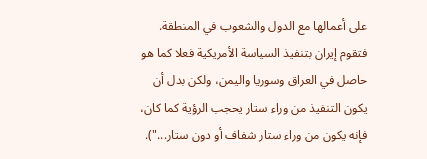على أعمالها مع الدول والشعوب في المنطقة. فتقوم إيران بتنفيذ السياسة الأمريكية فعلا كما هو حاصل في العراق وسوريا واليمن، ولكن بدل أن يكون التنفيذ من وراء ستار يحجب الرؤية كما كان، فإنه يكون من وراء ستار شفاف أو دون ستار...").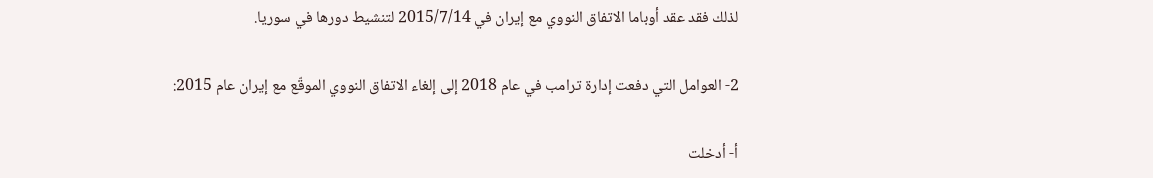لذلك فقد عقد أوباما الاتفاق النووي مع إيران في 2015/7/14 لتنشيط دورها في سوريا.

2- العوامل التي دفعت إدارة ترامب في عام 2018 إلى إلغاء الاتفاق النووي الموقّع مع إيران عام 2015:

أ- أدخلت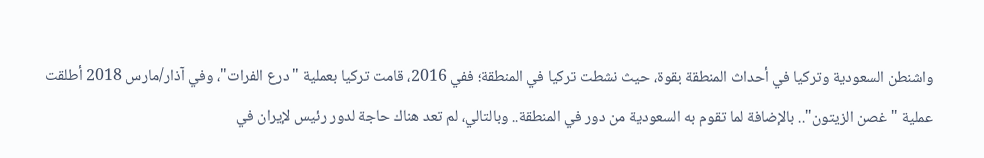واشنطن السعودية وتركيا في أحداث المنطقة بقوة، حيث نشطت تركيا في المنطقة؛ ففي 2016، قامت تركيا بعملية "درع الفرات"، وفي آذار/مارس 2018 أطلقت عملية "غصن الزيتون".. بالإضافة لما تقوم به السعودية من دور في المنطقة.. وبالتالي، لم تعد هناك حاجة لدور رئيس لإيران في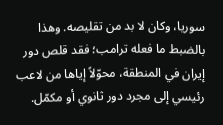سوريا، وكان لا بد من تقليصه. وهذا بالضبط ما فعله ترامب؛ فقد قلص دور إيران في المنطقة، محوّلاً إياها من لاعب رئيسي إلى مجرد دور ثانوي أو مكمّل.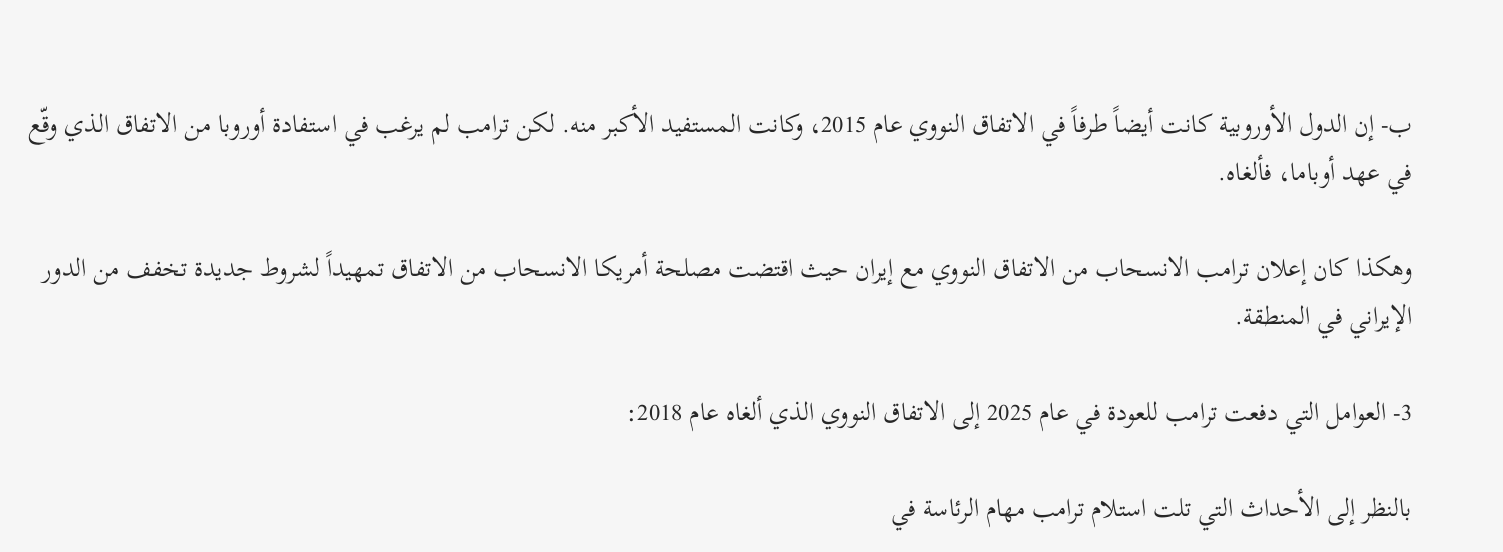ب- إن الدول الأوروبية كانت أيضاً طرفاً في الاتفاق النووي عام 2015، وكانت المستفيد الأكبر منه. لكن ترامب لم يرغب في استفادة أوروبا من الاتفاق الذي وقّع في عهد أوباما، فألغاه.

وهكذا كان إعلان ترامب الانسحاب من الاتفاق النووي مع إيران حيث اقتضت مصلحة أمريكا الانسحاب من الاتفاق تمهيداً لشروط جديدة تخفف من الدور الإيراني في المنطقة.

3- العوامل التي دفعت ترامب للعودة في عام 2025 إلى الاتفاق النووي الذي ألغاه عام 2018:

بالنظر إلى الأحداث التي تلت استلام ترامب مهام الرئاسة في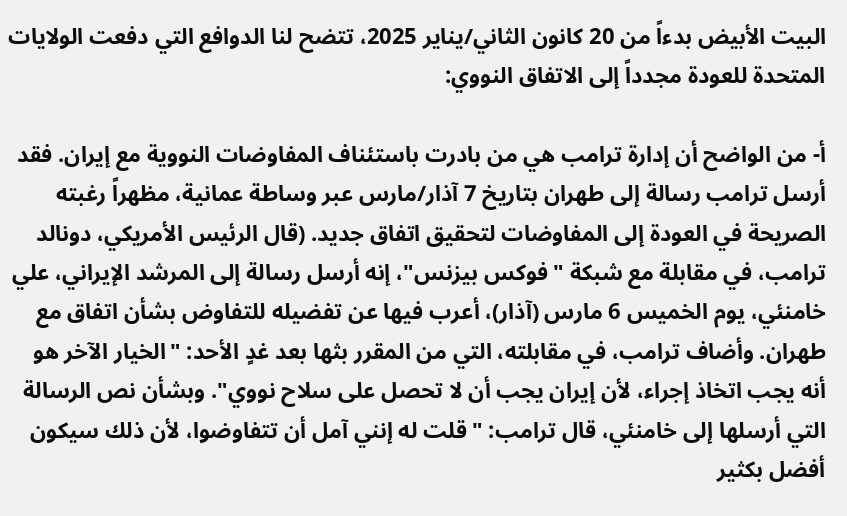البيت الأبيض بدءاً من 20 كانون الثاني/يناير 2025، تتضح لنا الدوافع التي دفعت الولايات المتحدة للعودة مجدداً إلى الاتفاق النووي:

أ- من الواضح أن إدارة ترامب هي من بادرت باستئناف المفاوضات النووية مع إيران. فقد أرسل ترامب رسالة إلى طهران بتاريخ 7 آذار/مارس عبر وساطة عمانية، مظهراً رغبته الصريحة في العودة إلى المفاوضات لتحقيق اتفاق جديد. (قال الرئيس الأمريكي، دونالد ترامب، في مقابلة مع شبكة "فوكس بيزنس"، إنه أرسل رسالة إلى المرشد الإيراني، علي خامنئي، يوم الخميس 6 مارس (آذار)، أعرب فيها عن تفضيله للتفاوض بشأن اتفاق مع طهران. وأضاف ترامب، في مقابلته، التي من المقرر بثها بعد غدٍ الأحد: "الخيار الآخر هو أنه يجب اتخاذ إجراء، لأن إيران يجب أن لا تحصل على سلاح نووي". وبشأن نص الرسالة التي أرسلها إلى خامنئي، قال ترامب: "قلت له إنني آمل أن تتفاوضوا، لأن ذلك سيكون أفضل بكثير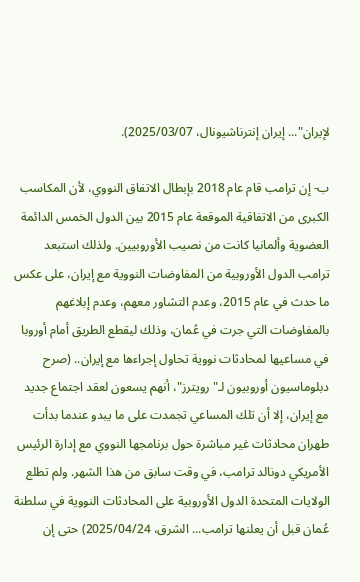لإيران"... إيران إنترناشيونال، 2025/03/07).

ب- إن ترامب قام عام 2018 بإبطال الاتفاق النووي، لأن المكاسب الكبرى من الاتفاقية الموقعة عام 2015 بين الدول الخمس الدائمة العضوية وألمانيا كانت من نصيب الأوروبيين. ولذلك استبعد ترامب الدول الأوروبية من المفاوضات النووية مع إيران، على عكس ما حدث في عام 2015، وعدم التشاور معهم، وعدم إبلاغهم بالمفاوضات التي جرت في عُمان، وذلك ليقطع الطريق أمام أوروبا في مساعيها لمحادثات نووية تحاول إجراءها مع إيران.. (صرح دبلوماسيون أوروبيون لـ"رويترز"، أنهم يسعون لعقد اجتماع جديد مع إيران، إلا أن تلك المساعي تجمدت على ما يبدو عندما بدأت طهران محادثات غير مباشرة حول برنامجها النووي مع إدارة الرئيس الأمريكي دونالد ترامب، في وقت سابق من هذا الشهر. ولم تطلع الولايات المتحدة الدول الأوروبية على المحادثات النووية في سلطنة عُمان قبل أن يعلنها ترامب... الشرق، 2025/04/24) حتى إن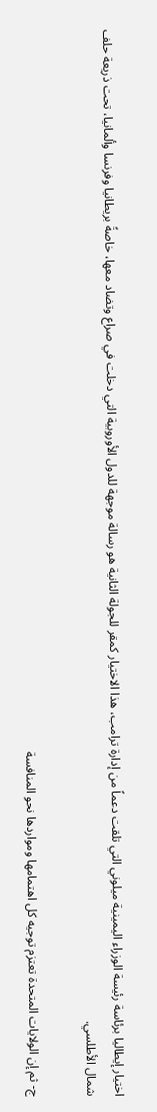اختيار إيطاليا برئاسة رئيسة الوزراء اليمينية ميلوني التي تلقت دعماً من إدارة ترامب، هذا الاختيار كمقر للجولة الثانية هو رسالة موجهة للدول الأوروبية التي دخلت في صراع وتضاد معها، خاصةً بريطانيا وفرنسا وألمانيا، تحت ذريعة حلف شمال الأطلسي.

ج- ثم إن الولايات المتحدة تعتزم توجيه كل اهتمامها ومواردها نحو المنافسة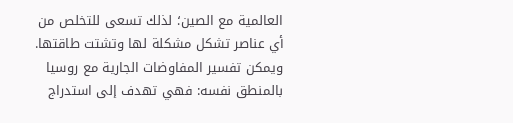العالمية مع الصين؛ لذلك تسعى للتخلص من أي عناصر تشكل مشكلة لها وتشتت طاقتها. ويمكن تفسير المفاوضات الجارية مع روسيا بالمنطق نفسه: فهي تهدف إلى استدراج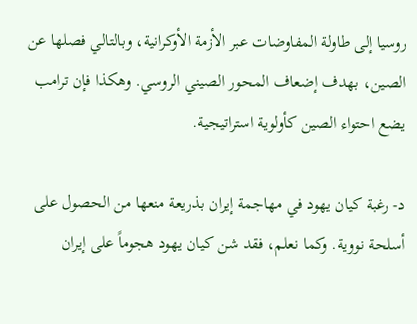روسيا إلى طاولة المفاوضات عبر الأزمة الأوكرانية، وبالتالي فصلها عن الصين، بهدف إضعاف المحور الصيني الروسي. وهكذا فإن ترامب يضع احتواء الصين كأولوية استراتيجية.

د- رغبة كيان يهود في مهاجمة إيران بذريعة منعها من الحصول على أسلحة نووية. وكما نعلم، فقد شن كيان يهود هجوماً على إيران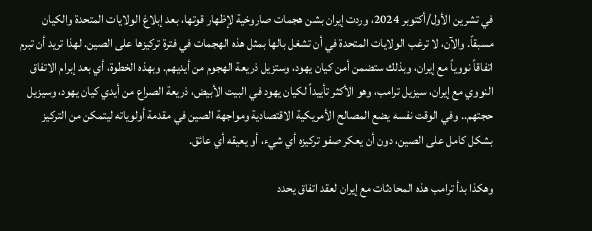في تشرين الأول/أكتوبر 2024، وردت إيران بشن هجمات صاروخية لإظهار قوتها، بعد إبلاغ الولايات المتحدة والكيان مسبقاً. والآن، لا ترغب الولايات المتحدة في أن تشغل بالها بمثل هذه الهجمات في فترة تركيزها على الصين. لهذا تريد أن تبرم اتفاقاً نووياً مع إيران، وبذلك ستضمن أمن كيان يهود، وستزيل ذريعة الهجوم من أيديهم. وبهذه الخطوة، أي بعد إبرام الاتفاق النووي مع إيران، سيزيل ترامب، وهو الأكثر تأييداً لكيان يهود في البيت الأبيض، ذريعة الصراع من أيدي كيان يهود، وسيزيل حجتهم.. وفي الوقت نفسه يضع المصالح الأمريكية الاقتصادية ومواجهة الصين في مقدمة أولوياته ليتمكن من التركيز بشكل كامل على الصين، دون أن يعكر صفو تركيزه أي شيء، أو يعيقه أي عائق.

وهكذا بدأ ترامب هذه المحادثات مع إيران لعقد اتفاق يحدد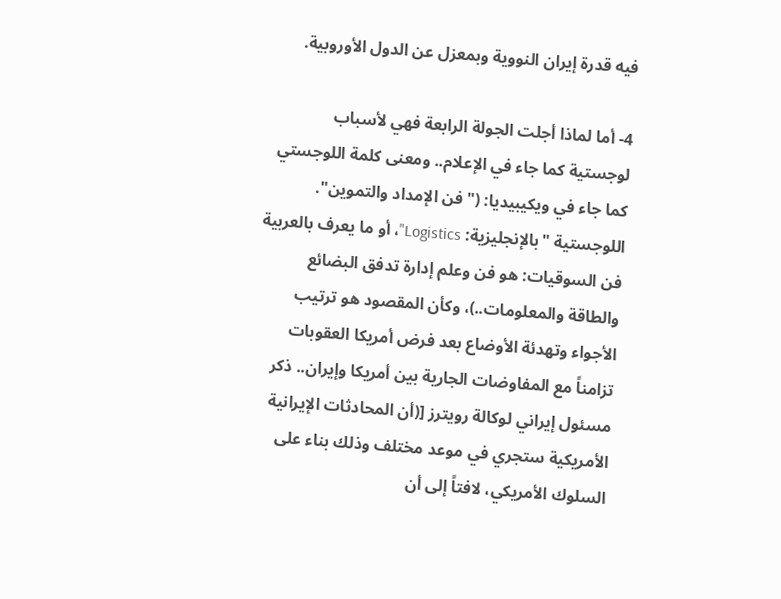فيه قدرة إيران النووية وبمعزل عن الدول الأوروبية.

4- أما لماذا أجلت الجولة الرابعة فهي لأسباب لوجستية كما جاء في الإعلام.. ومعنى كلمة اللوجستي كما جاء في ويكيبيديا: ("فن الإمداد والتموين". اللوجستية "بالإنجليزية: Logistics"، أو ما يعرف بالعربية فن السوقيات: هو فن وعلم إدارة تدفق البضائع والطاقة والمعلومات..)، وكأن المقصود هو ترتيب الأجواء وتهدئة الأوضاع بعد فرض أمريكا العقوبات تزامناً مع المفاوضات الجارية بين أمريكا وإيران.. ذكر مسئول إيراني لوكالة رويترز [(أن المحادثات الإيرانية الأمريكية ستجري في موعد مختلف وذلك بناء على السلوك الأمريكي، لافتاً إلى أن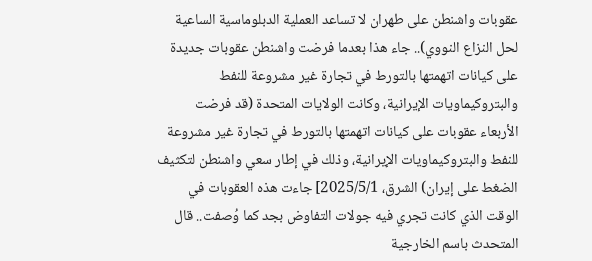عقوبات واشنطن على طهران لا تساعد العملية الدبلوماسية الساعية لحل النزاع النووي).. جاء هذا بعدما فرضت واشنطن عقوبات جديدة على كيانات اتهمتها بالتورط في تجارة غير مشروعة للنفط والبتروكيماويات الإيرانية، وكانت الولايات المتحدة (قد فرضت الأربعاء عقوبات على كيانات اتهمتها بالتورط في تجارة غير مشروعة للنفط والبتروكيماويات الإيرانية، وذلك في إطار سعي واشنطن لتكثيف الضغط على إيران) الشرق، 2025/5/1] جاءت هذه العقوبات في الوقت الذي كانت تجري فيه جولات التفاوض بجد كما وُصفت.. قال المتحدث باسم الخارجية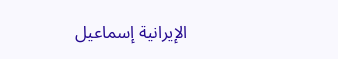الإيرانية إسماعيل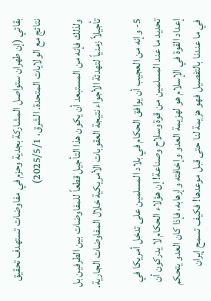بقائي (إن طهران ستواصل المشاركة بجدية وحزم في مفاوضات تستهدف تحقيق نتائج مع الولايات المتحدة. الشرق، 2025/5/1)

ولذلك فإنه من المستبعد أن يكون هذا التأجيل قطعاً للمفاوضات بين الطرفين بل تأجيلاً زمنياً لتهدئة الأجواء نتيجة العقوبات الأمريكية خلال المفاوضات الجارية.

5- وإنه من العجيب أن يوافق الحكام في بلاد المسلمين على تدخل أمريكا في تحديد ما عند المسلمين من قوة وسلاح وصناعة! إن هؤلاء الحكام لا يدركون أن إعداد القوة في الإسلام هو لهزيمة العدو وإخافته وإرهابه، فإذا كان العدو يتحكم في ما عندنا بالتفصيل فهو هزيمة لنا حتى قبل موعدها! فكيف تسمح إيران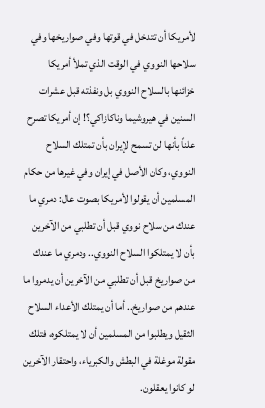لأمريكا أن تتدخل في قوتها وفي صواريخها وفي سلاحها النووي في الوقت الذي تملأ أمريكا خزائنها بالسلاح النووي بل ونفذته قبل عشرات السنين في هيروشيما وناكازاكي؟! إن أمريكا تصرح علناً بأنها لن تسمح لإيران بأن تمتلك السلاح النووي، وكان الأصل في إيران وفي غيرها من حكام المسلمين أن يقولوا لأمريكا بصوت عال: دمري ما عندك من سلاح نووي قبل أن تطلبي من الآخرين بأن لا يمتلكوا السلاح النووي.. ودمري ما عندك من صواريخ قبل أن تطلبي من الآخرين أن يدمروا ما عندهم من صواريخ.. أما أن يمتلك الأعداء السلاح الثقيل ويطلبوا من المسلمين أن لا يمتلكوه، فتلك مقولة موغلة في البطش والكبرياء، واحتقار الآخرين لو كانوا يعقلون.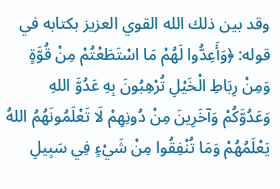وقد بين ذلك الله القوي العزيز بكتابه في قوله: ﴿وَأَعِدُّوا لَهُمْ مَا اسْتَطَعْتُمْ مِنْ قُوَّةٍ وَمِنْ رِبَاطِ الْخَيْلِ تُرْهِبُونَ بِهِ عَدُوَّ اللهِ وَعَدُوَّكُمْ وَآخَرِينَ مِنْ دُونِهِمْ لَا تَعْلَمُونَهُمُ اللهُ يَعْلَمُهُمْ وَمَا تُنْفِقُوا مِنْ شَيْءٍ فِي سَبِيلِ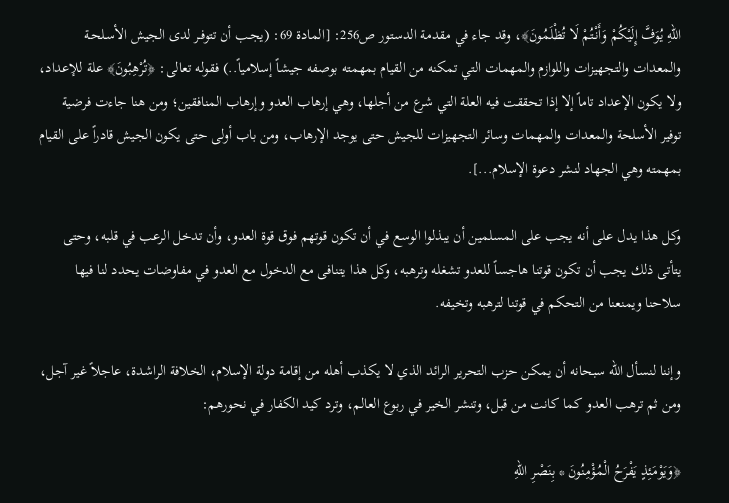اللهِ يُوَفَّ إِلَيْكُمْ وَأَنْتُمْ لَا تُظْلَمُونَ﴾، وقد جاء في مقدمة الدستور ص256: [المادة 69: (يجـب أن تتوفـر لدى الجيش الأسـلحـة والمعدات والتجهيزات واللوازم والمهمات التي تمكنه من القيام بمهمته بوصفه جيشاً إسلامياً..) فقوله تعالى: ﴿تُرْهِبُونَ﴾ علة للإعداد، ولا يكون الإعداد تاماً إلا إذا تحققت فيه العلة التي شرع من أجلها، وهي إرهاب العدو وإرهاب المنافقين؛ ومن هنا جاءت فرضية توفير الأسلحة والمعدات والمهمات وسائر التجهيزات للجيش حتى يوجد الإرهاب، ومن باب أولى حتى يكون الجيش قادراً على القيام بمهمته وهي الجهاد لنشر دعوة الإسلام...].

وكل هذا يدل على أنه يجب على المسلمين أن يبذلوا الوسع في أن تكون قوتهم فوق قوة العدو، وأن تدخل الرعب في قلبه، وحتى يتأتى ذلك يجب أن تكون قوتنا هاجساً للعدو تشغله وترهبه، وكل هذا يتنافى مع الدخول مع العدو في مفاوضات يحدد لنا فيها سلاحنا ويمنعنا من التحكم في قوتنا لترهبه وتخيفه.

وإننا لنسأل الله سبحانه أن يمكن حزب التحرير الرائد الذي لا يكذب أهله من إقامة دولة الإسلام، الخلافة الراشدة، عاجلاً غير آجل، ومن ثم ترهب العدو كما كانت من قبل، وتنشر الخير في ربوع العالم، وترد كيد الكفار في نحورهم:

﴿وَيَوْمَئِذٍ يَفْرَحُ الْمُؤْمِنُونَ * بِنَصْرِ اللهِ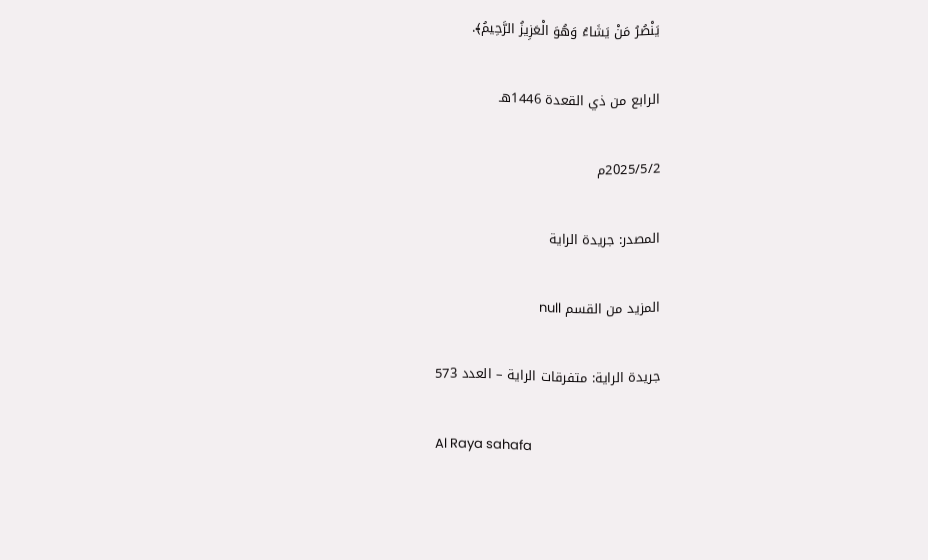يَنْصُرُ مَنْ يَشَاءُ وَهُوَ الْعَزِيزُ الرَّحِيمُ﴾.

الرابع من ذي القعدة 1446هـ

2025/5/2م

المصدر: جريدة الراية

المزيد من القسم null

جريدة الراية: متفرقات الراية – العدد 573

Al Raya sahafa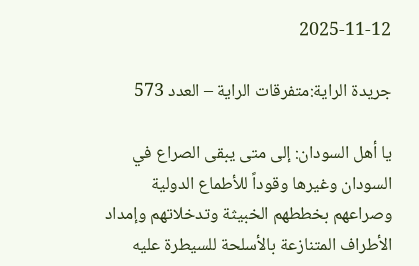2025-11-12

جريدة الراية:متفرقات الراية – العدد 573

يا أهل السودان: إلى متى يبقى الصراع في السودان وغيرها وقوداً للأطماع الدولية وصراعهم بخططهم الخبيثة وتدخلاتهم وإمداد الأطراف المتنازعة بالأسلحة للسيطرة عليه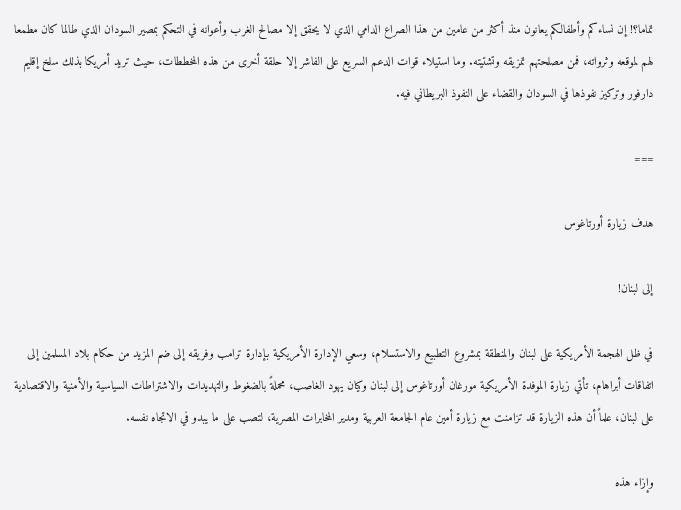تماما؟! إن نساءكم وأطفالكم يعانون منذ أكثر من عامين من هذا الصراع الدامي الذي لا يحقق إلا مصالح الغرب وأعوانه في التحكم بمصير السودان الذي طالما كان مطمعا لهم لموقعه وثرواته، فمن مصلحتهم تمزيقه وتشتيته. وما استيلاء قوات الدعم السريع على الفاشر إلا حلقة أخرى من هذه المخططات، حيث تريد أمريكا بذلك سلخ إقليم دارفور وتركيز نفوذها في السودان والقضاء على النفوذ البريطاني فيه.

===

هدف زيارة أورتاغوس

إلى لبنان!

في ظل الهجمة الأمريكية على لبنان والمنطقة بمشروع التطبيع والاستسلام، وسعي الإدارة الأمريكية بإدارة ترامب وفريقه إلى ضم المزيد من حكام بلاد المسلمين إلى اتفاقات أبراهام، تأتي زيارة الموفدة الأمريكية مورغان أورتاغوس إلى لبنان وكيان يهود الغاصب، محملةً بالضغوط والتهديدات والاشتراطات السياسية والأمنية والاقتصادية على لبنان، علماً أن هذه الزيارة قد تزامنت مع زيارة أمين عام الجامعة العربية ومدير المخابرات المصرية، لتصب على ما يبدو في الاتجاه نفسه.

وإزاء هذه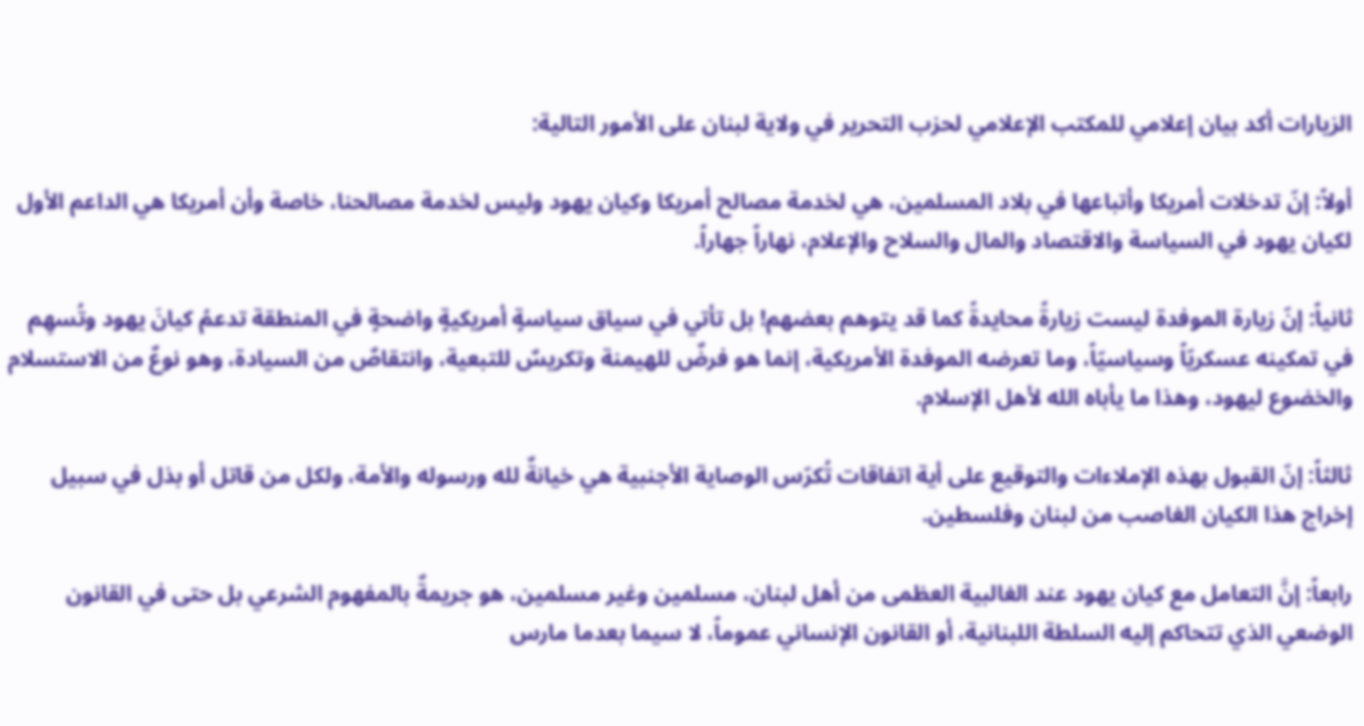الزيارات أكد بيان إعلامي للمكتب الإعلامي لحزب التحرير في ولاية لبنان على الأمور التالية:

أولاً: إنّ تدخلات أمريكا وأتباعها في بلاد المسلمين، هي لخدمة مصالح أمريكا وكيان يهود وليس لخدمة مصالحنا، خاصة وأن أمريكا هي الداعم الأول لكيان يهود في السياسة والاقتصاد والمال والسلاح والإعلام، نهاراً جهاراً.

ثانياً: إنّ زيارة الموفدة ليست زيارةً محايدةً كما قد يتوهم بعضهم! بل تأتي في سياق سياسةٍ أمريكيةٍ واضحةٍ في المنطقة تدعمُ كيانَ يهود وتُسهِم في تمكينه عسكريّاً وسياسيّاً، وما تعرضه الموفدة الأمريكية، إنما هو فرضٌ للهيمنة وتكريسٌ للتبعية، وانتقاصٌ من السيادة، وهو نوعٌ من الاستسلام والخضوع ليهود، وهذا ما يأباه الله لأهل الإسلام.

ثالثاً: إنّ القبول بهذه الإملاءات والتوقيع على أية اتفاقات تُكرّس الوصاية الأجنبية هي خيانةٌ لله ورسوله والأمة، ولكل من قاتل أو بذل في سبيل إخراج هذا الكيان الغاصب من لبنان وفلسطين.

رابعاً: إنَّ التعامل مع كيان يهود عند الغالبية العظمى من أهل لبنان، مسلمين وغير مسلمين، هو جريمةٌ بالمفهوم الشرعي بل حتى في القانون الوضعي الذي تتحاكم إليه السلطة اللبنانية، أو القانون الإنساني عموماً، لا سيما بعدما مارس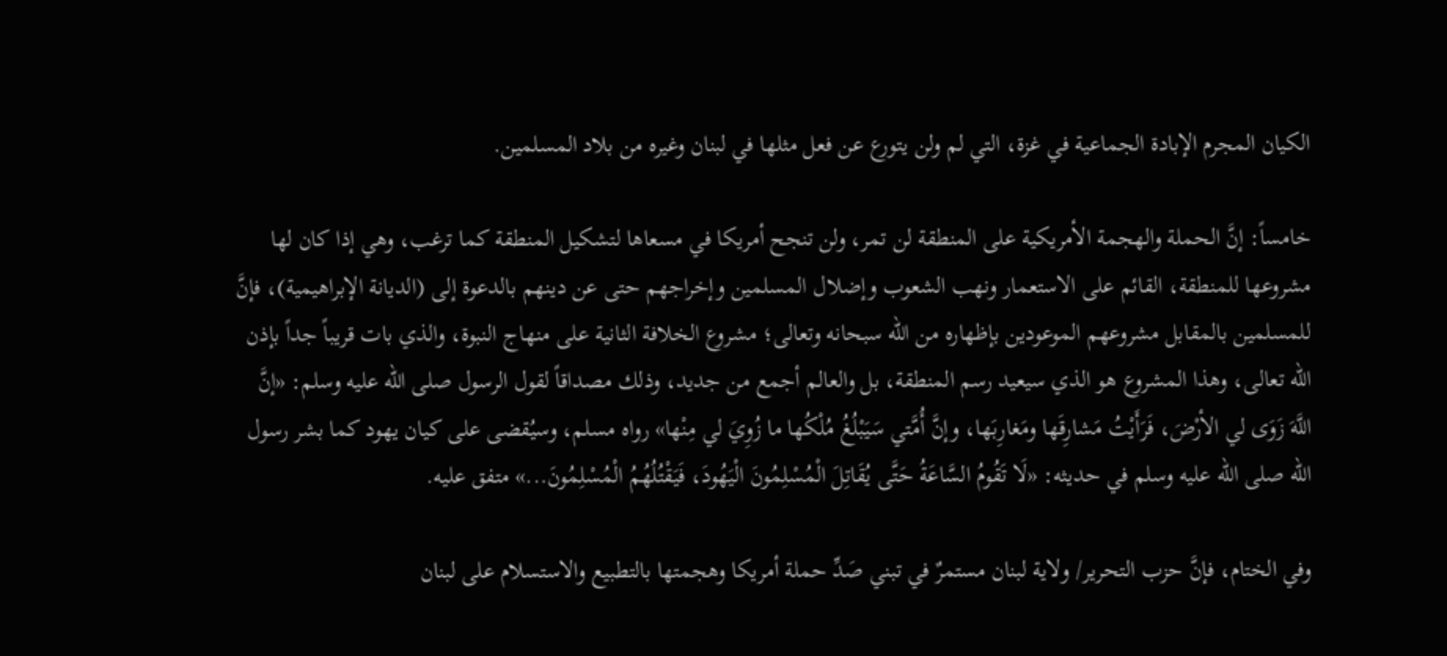الكيان المجرم الإبادة الجماعية في غزة، التي لم ولن يتورع عن فعل مثلها في لبنان وغيره من بلاد المسلمين.

خامساً: إنَّ الحملة والهجمة الأمريكية على المنطقة لن تمر، ولن تنجح أمريكا في مسعاها لتشكيل المنطقة كما ترغب، وهي إذا كان لها مشروعها للمنطقة، القائم على الاستعمار ونهب الشعوب وإضلال المسلمين وإخراجهم حتى عن دينهم بالدعوة إلى (الديانة الإبراهيمية)، فإنَّ للمسلمين بالمقابل مشروعهم الموعودين بإظهاره من الله سبحانه وتعالى؛ مشروع الخلافة الثانية على منهاج النبوة، والذي بات قريباً جداً بإذن الله تعالى، وهذا المشروع هو الذي سيعيد رسم المنطقة، بل والعالم أجمع من جديد، وذلك مصداقاً لقول الرسول صلى الله عليه وسلم: «إنَّ اللَّهَ زَوَى لي الأرْضَ، فَرَأَيْتُ مَشارِقَها ومَغارِبَها، وإنَّ أُمَّتي سَيَبْلُغُ مُلْكُها ما زُوِيَ لي مِنْها» رواه مسلم، وسيُقضى على كيان يهود كما بشر رسول الله صلى الله عليه وسلم في حديثه: «لَا تَقُومُ السَّاعَةُ حَتَّى يُقَاتِلَ الْمُسْلِمُونَ الْيَهُودَ، فَيَقْتُلُهُمُ الْمُسْلِمُونَ...» متفق عليه.

وفي الختام، فإنَّ حزب التحرير/ ولاية لبنان مستمرٌ في تبني صَدِّ حملة أمريكا وهجمتها بالتطبيع والاستسلام على لبنان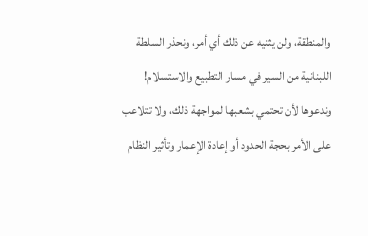والمنطقة، ولن يثنيه عن ذلك أي أمر، ونحذر السلطة اللبنانية من السير في مسار التطبيع والاستسلام! وندعوها لأن تحتمي بشعبها لمواجهة ذلك، ولا تتلاعب على الأمر بحجة الحدود أو إعادة الإعمار وتأثير النظام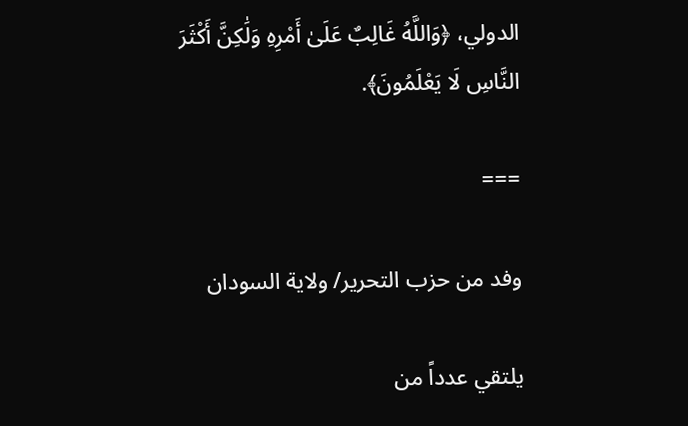الدولي، ﴿وَاللَّهُ غَالِبٌ عَلَىٰ أَمْرِهِ وَلَٰكِنَّ أَكْثَرَ النَّاسِ لَا يَعْلَمُونَ﴾.

===

وفد من حزب التحرير/ ولاية السودان

يلتقي عدداً من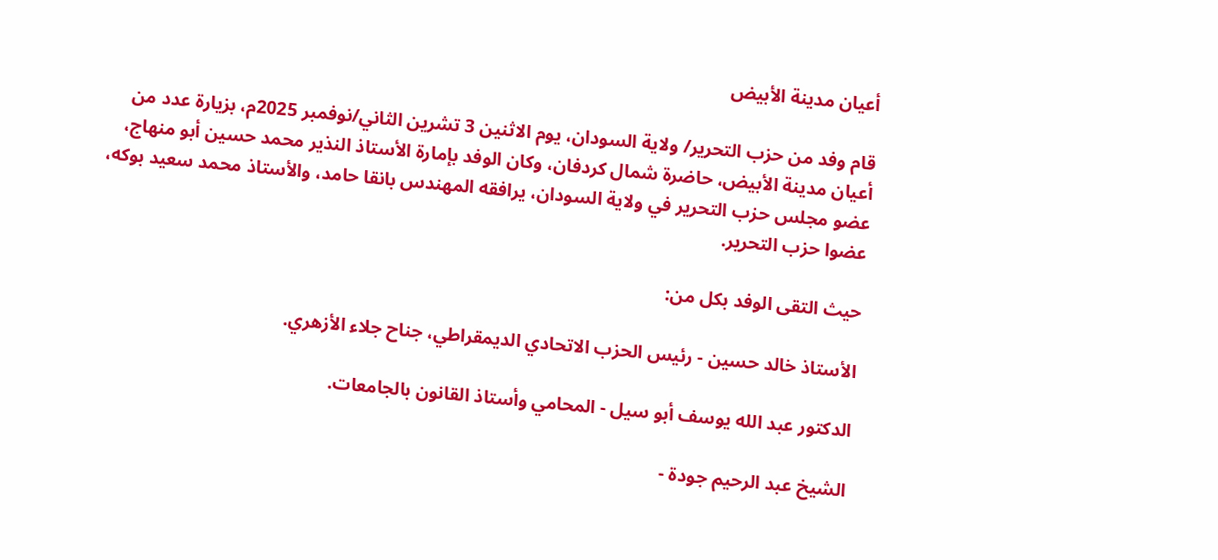أعيان مدينة الأبيض

قام وفد من حزب التحرير/ ولاية السودان، يوم الاثنين 3 تشرين الثاني/نوفمبر 2025م، بزيارة عدد من أعيان مدينة الأبيض، حاضرة شمال كردفان، وكان الوفد بإمارة الأستاذ النذير محمد حسين أبو منهاج، عضو مجلس حزب التحرير في ولاية السودان، يرافقه المهندس بانقا حامد، والأستاذ محمد سعيد بوكه، عضوا حزب التحرير.

حيث التقى الوفد بكل من:

الأستاذ خالد حسين - رئيس الحزب الاتحادي الديمقراطي، جناح جلاء الأزهري.

الدكتور عبد الله يوسف أبو سيل - المحامي وأستاذ القانون بالجامعات.

الشيخ عبد الرحيم جودة -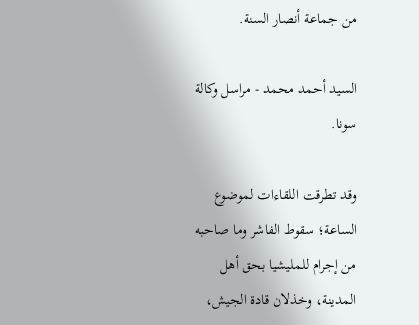من جماعة أنصار السنة.

السيد أحمد محمد - مراسل وكالة سونا.

وقد تطرقت اللقاءات لموضوع الساعة؛ سقوط الفاشر وما صاحبه من إجرام للمليشيا بحق أهل المدينة، وخذلان قادة الجيش،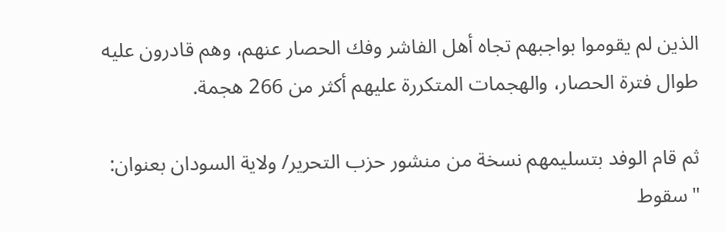الذين لم يقوموا بواجبهم تجاه أهل الفاشر وفك الحصار عنهم، وهم قادرون عليه طوال فترة الحصار، والهجمات المتكررة عليهم أكثر من 266 هجمة.

ثم قام الوفد بتسليمهم نسخة من منشور حزب التحرير/ ولاية السودان بعنوان: "سقوط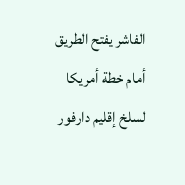الفاشر يفتح الطريق أمام خطة أمريكا لسلخ إقليم دارفور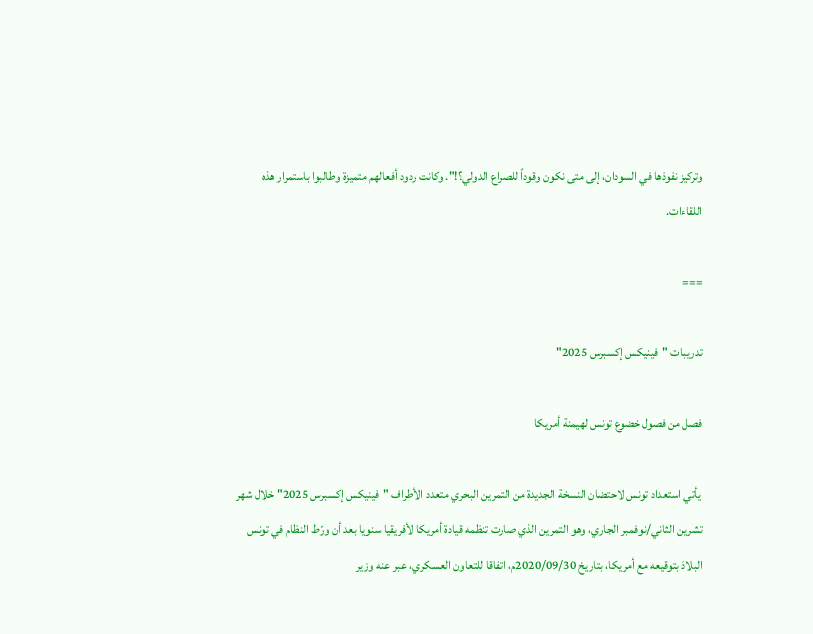وتركيز نفوذها في السودان، إلى متى نكون وقوداً للصراع الدولي؟!". وكانت ردود أفعالهم متميزة وطالبوا باستمرار هذه اللقاءات.

===

تدريبات "فينيكس إكسبرس 2025"

فصل من فصول خضوع تونس لهيمنة أمريكا

 يأتي استعداد تونس لاحتضان النسخة الجديدة من التمرين البحري متعدد الأطراف "فينيكس إكسبرس 2025" خلال شهر تشرين الثاني/نوفمبر الجاري، وهو التمرين الذي صارت تنظمه قيادة أمريكا لأفريقيا سنويا بعد أن ورّط النظام في تونس البلادَ بتوقيعه مع أمريكا، بتاريخ 2020/09/30م، اتفاقا للتعاون العسكري، عبر عنه وزير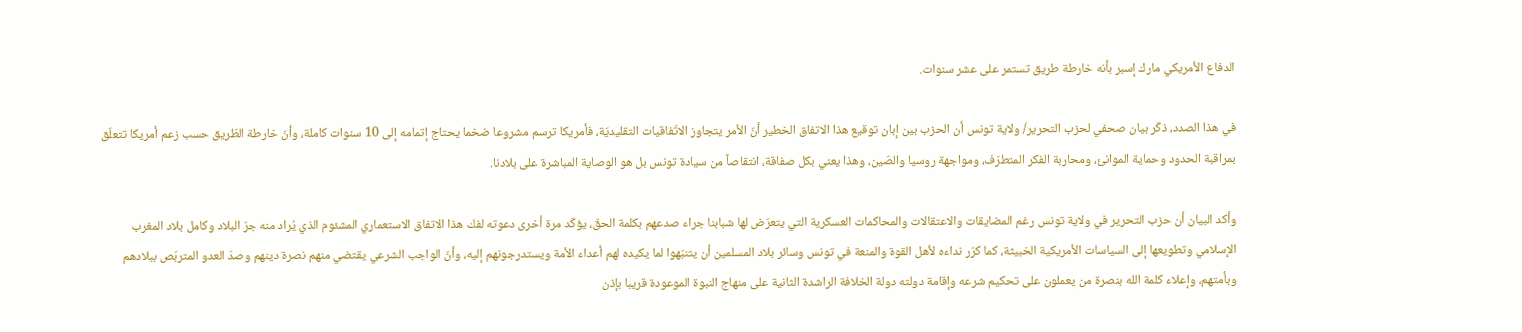الدفاع الأمريكي مارك إسبر بأنه خارطة طريق تستمر على عشر سنوات.

في هذا الصدد، ذكّر بيان صحفي لحزب التحرير/ ولاية تونس أن الحزب بين إبان توقيع هذا الاتفاق الخطير أنّ الأمر يتجاوز الاتّفاقيات التقليديّة، فأمريكا ترسم مشروعا ضخما يحتاج إتمامه إلى 10 سنوات كاملة، وأنّ خارطة الطّريق حسب زعم أمريكا تتعلّق بمراقبة الحدود وحماية الموانئ، ومحاربة الفكر المتطرّف، ومواجهة روسيا والصّين، وهذا يعني بكل صفاقة، انتقاصاً من سيادة تونس بل هو الوصاية المباشرة على بلادنا.

وأكد البيان أن حزب التحرير في ولاية تونس رغم المضايقات والاعتقالات والمحاكمات العسكرية التي يتعرّض لها شبابنا جراء صدعهم بكلمة الحقّ، يؤكّد مرة أخرى دعوته لفك هذا الاتفاق الاستعماري المشئوم الذي يُراد منه جرّ البلاد وكامل بلاد المغرب الإسلامي وتطويعها إلى السياسات الأمريكية الخبيثة، كما كرّر نداءه لأهل القوة والمنعة في تونس وسائر بلاد المسلمين أن يتنبّهوا لما يكيده لهم أعداء الأمة ويستدرجونهم إليه، وأنّ الواجب الشرعي يقتضي منهم نصرة دينهم وصدّ العدو المتربّص ببلادهم وبأمتهم، وإعلاء كلمة الله بنصرة من يعملون على تحكيم شرعه وإقامة دولته دولة الخلافة الراشدة الثانية على منهاج النبوة الموعودة قريبا بإذن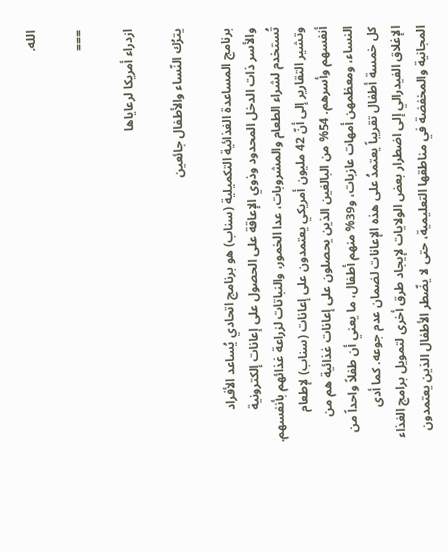الله.

===

ازدراء أمريكا لرعاياها

يترُك النّساء والأطفال جائعين

برنامج المساعدة الغذائية التكميلية (سناب) هو برنامج اتحادي يُساعد الأفراد والأسر ذات الدخل المحدود وذوي الإعاقة على الحصول على إعانات إلكترونية تُستخدم لشراء الطعام والمشروبات، عدا الخمور، والنباتات لزراعة غذائهم بأنفسهم. وتشير التقارير إلى أنّ 42 مليون أمريكي يعتمدون على إعانات (سناب) لإطعام أنفسهم وأسرهم. 54% من البالغين الذين يحصلون على إعانات غذائية هم من النساء، ومعظمهن أمهات عازبات، و39% منهم أطفال، ما يعني أن طفلاً واحداً من كل خمسة أطفال تقريباً يعتمدُ على هذه الإعانات لضمان عدم جوعه. كما أدى الإغلاق الفيدرالي إلى اضطرار بعض الولايات لإيجاد طرق أخرى لتمويل برامج الغذاء المجانية والمخفضة في مناطقها التعليمية، حتى لا يضّطر الأطفال الذين يعتمدون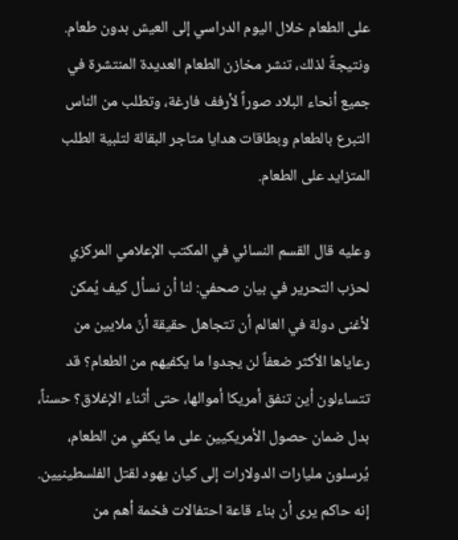على الطعام خلال اليوم الدراسي إلى العيش بدون طعام. ونتيجةً لذلك، تنشر مخازن الطعام العديدة المنتشرة في جميع أنحاء البلاد صوراً لأرفف فارغة، وتطلب من الناس التبرع بالطعام وبطاقات هدايا متاجر البقالة لتلبية الطلب المتزايد على الطعام.

وعليه قال القسم النسائي في المكتب الإعلامي المركزي لحزب التحرير في بيان صحفي: لنا أن نسأل كيف يُمكن لأغنى دولة في العالم أن تتجاهل حقيقة أنّ ملايين من رعاياها الأكثر ضعفاً لن يجدوا ما يكفيهم من الطعام؟ قد تتساءلون أين تنفق أمريكا أموالها، حتى أثناء الإغلاق؟ حسناً، بدل ضمان حصول الأمريكيين على ما يكفي من الطعام، يُرسلون مليارات الدولارات إلى كيان يهود لقتل الفلسطينيين. إنه حاكم يرى أن بناء قاعة احتفالات فخمة أهم من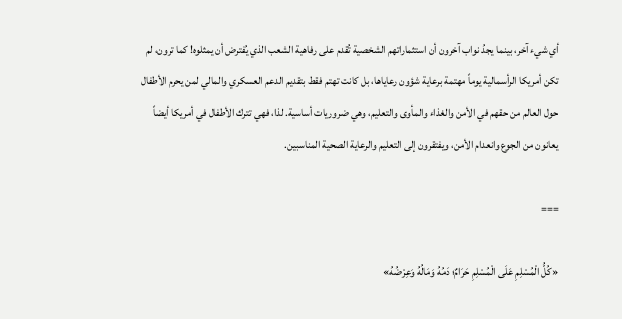أي شيء آخر، بينما يجدُ نواب آخرون أن استثماراتهم الشخصية تُقدم على رفاهية الشعب الذي يُفترض أن يمثلوه! كما ترون، لم تكن أمريكا الرأسمالية يوماً مهتمة برعاية شؤون رعاياها، بل كانت تهتم فقط بتقديم الدعم العسكري والمالي لمن يحرم الأطفال حول العالم من حقهم في الأمن والغذاء والمأوى والتعليم، وهي ضروريات أساسية. لذا، فهي تترك الأطفال في أمريكا أيضاً يعانون من الجوع وانعدام الأمن، ويفتقرون إلى التعليم والرعاية الصحية المناسبين.

===

«كُلُّ الْمُسْلِمِ عَلَى الْمُسْلِمِ حَرَامٌ؛ دَمُهُ وَمَالُهُ وَعِرْضُهُ»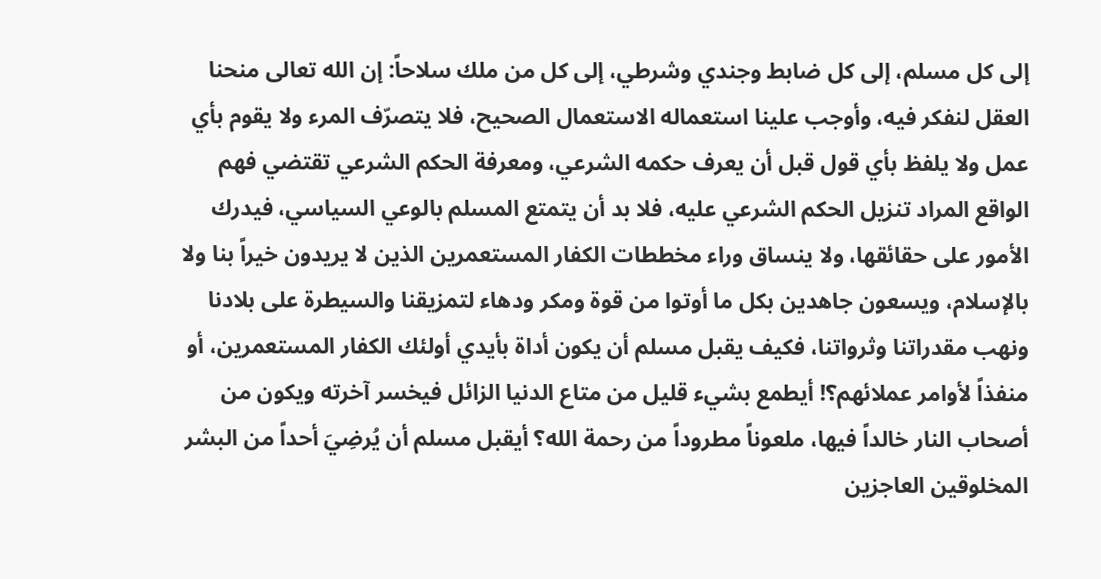إلى كل مسلم، إلى كل ضابط وجندي وشرطي، إلى كل من ملك سلاحاً: إن الله تعالى منحنا العقل لنفكر فيه، وأوجب علينا استعماله الاستعمال الصحيح، فلا يتصرّف المرء ولا يقوم بأي عمل ولا يلفظ بأي قول قبل أن يعرف حكمه الشرعي، ومعرفة الحكم الشرعي تقتضي فهم الواقع المراد تنزيل الحكم الشرعي عليه، فلا بد أن يتمتع المسلم بالوعي السياسي، فيدرك الأمور على حقائقها، ولا ينساق وراء مخططات الكفار المستعمرين الذين لا يريدون خيراً بنا ولا بالإسلام، ويسعون جاهدين بكل ما أوتوا من قوة ومكر ودهاء لتمزيقنا والسيطرة على بلادنا ونهب مقدراتنا وثرواتنا، فكيف يقبل مسلم أن يكون أداة بأيدي أولئك الكفار المستعمرين، أو منفذاً لأوامر عملائهم؟! أيطمع بشيء قليل من متاع الدنيا الزائل فيخسر آخرته ويكون من أصحاب النار خالداً فيها، ملعوناً مطروداً من رحمة الله؟ أيقبل مسلم أن يُرضِيَ أحداً من البشر المخلوقين العاجزين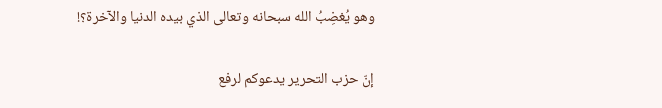وهو يُغضِبُ الله سبحانه وتعالى الذي بيده الدنيا والآخرة؟!

إنّ حزب التحرير يدعوكم لرفع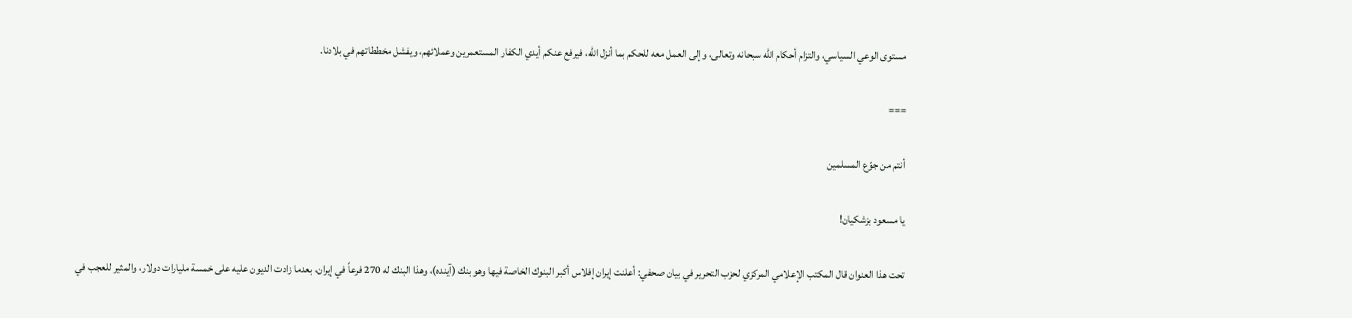مستوى الوعي السياسي، والتزام أحكام الله سبحانه وتعالى، وإلى العمل معه للحكم بما أنزل الله، فيرفع عنكم أيدي الكفار المستعمرين وعملائهم، ويفشل مخططاتهم في بلادنا.

===

أنتم من جوّع المسلمين

يا مسعود بزشكيان!

تحت هذا العنوان قال المكتب الإعلامي المركزي لحزب التحرير في بيان صحفي: أعلنت إيران إفلاس أكبر البنوك الخاصة فيها وهو بنك (آينده)، وهذا البنك له 270 فرعاً في إيران، بعدما زادت الديون عليه على خمسة مليارات دولار، والمثير للعجب في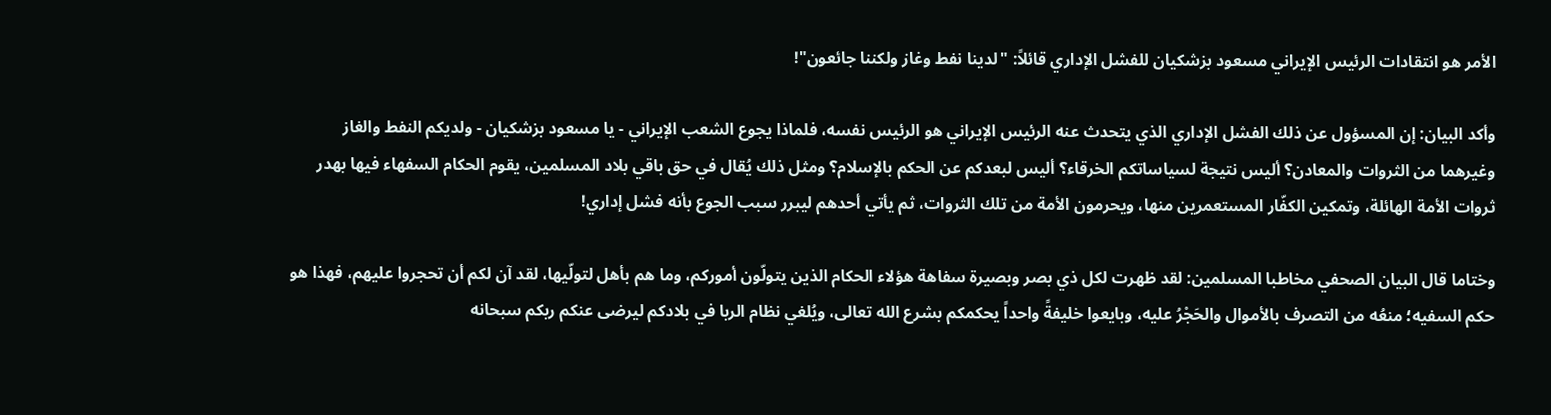الأمر هو انتقادات الرئيس الإيراني مسعود بزشكيان للفشل الإداري قائلاً: "لدينا نفط وغاز ولكننا جائعون"!

وأكد البيان: إن المسؤول عن ذلك الفشل الإداري الذي يتحدث عنه الرئيس الإيراني هو الرئيس نفسه، فلماذا يجوع الشعب الإيراني - يا مسعود بزشكيان - ولديكم النفط والغاز وغيرهما من الثروات والمعادن؟ أليس نتيجة لسياساتكم الخرقاء؟ أليس لبعدكم عن الحكم بالإسلام؟ ومثل ذلك يُقال في حق باقي بلاد المسلمين، يقوم الحكام السفهاء فيها بهدر ثروات الأمة الهائلة، وتمكين الكفّار المستعمرين منها، ويحرمون الأمة من تلك الثروات، ثم يأتي أحدهم ليبرر سبب الجوع بأنه فشل إداري!

وختاما قال البيان الصحفي مخاطبا المسلمين: لقد ظهرت لكل ذي بصر وبصيرة سفاهة هؤلاء الحكام الذين يتولّون أموركم، وما هم بأهل لتولّيها، لقد آن لكم أن تحجروا عليهم، فهذا هو حكم السفيه؛ منعُه من التصرف بالأموال والحَجْرُ عليه، وبايعوا خليفةً واحداً يحكمكم بشرع الله تعالى، ويُلغي نظام الربا في بلادكم ليرضى عنكم ربكم سبحانه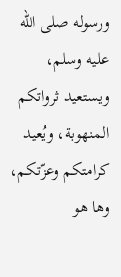ورسوله صلى الله عليه وسلم، ويستعيد ثرواتكم المنهوبة، ويُعيد كرامتكم وعزّتكم، وها هو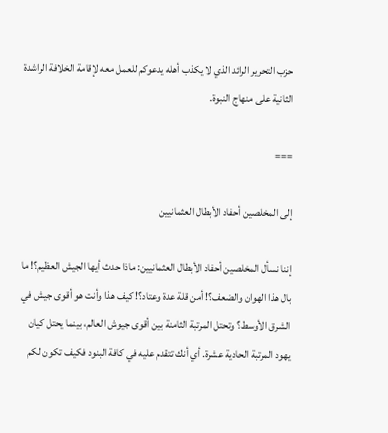حزب التحرير الرائد الذي لا يكذب أهله يدعوكم للعمل معه لإقامة الخلافة الراشدة الثانية على منهاج النبوة.

===

إلى المخلصين أحفاد الأبطال العثمانيين

إننا نسأل المخلصين أحفاد الأبطال العثمانيين: ماذا حدث أيها الجيش العظيم؟! ما بال هذا الهوان والضعف؟! أمن قلة عدة وعتاد؟! كيف هذا وأنت هو أقوى جيش في الشرق الأوسط؟ وتحتل المرتبة الثامنة بين أقوى جيوش العالم، بينما يحتل كيان يهود المرتبة الحادية عشرة. أي أنك تتقدم عليه في كافة البنود فكيف تكون لكم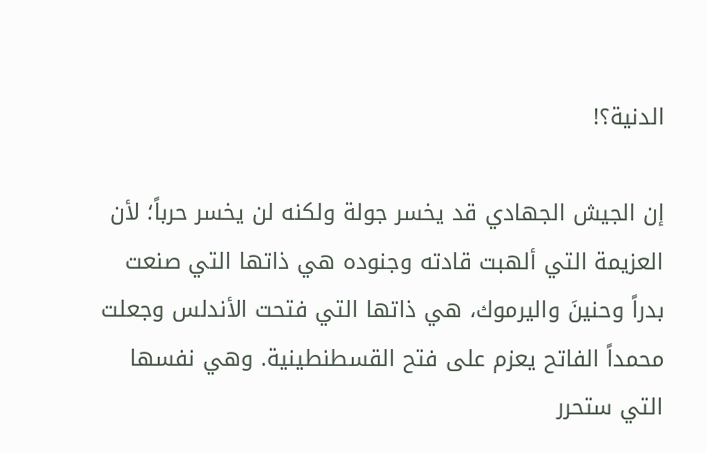الدنية؟!

إن الجيش الجهادي قد يخسر جولة ولكنه لن يخسر حرباً؛ لأن العزيمة التي ألهبت قادته وجنوده هي ذاتها التي صنعت بدراً وحنينَ واليرموك، هي ذاتها التي فتحت الأندلس وجعلت محمداً الفاتح يعزم على فتح القسطنطينية. وهي نفسها التي ستحرر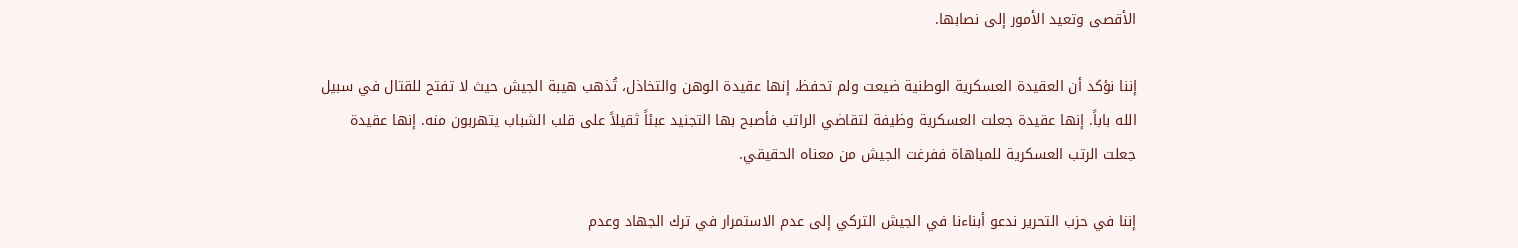الأقصى وتعيد الأمور إلى نصابها.

إننا نؤكد أن العقيدة العسكرية الوطنية ضيعت ولم تحفظ، إنها عقيدة الوهن والتخاذل، تُذهب هيبة الجيش حيث لا تفتح للقتال في سبيل الله باباً. إنها عقيدة جعلت العسكرية وظيفة لتقاضي الراتب فأصبح بها التجنيد عبئاً ثقيلاً على قلب الشباب يتهربون منه. إنها عقيدة جعلت الرتب العسكرية للمباهاة ففرغت الجيش من معناه الحقيقي.

إننا في حزب التحرير ندعو أبناءنا في الجيش التركي إلى عدم الاستمرار في ترك الجهاد وعدم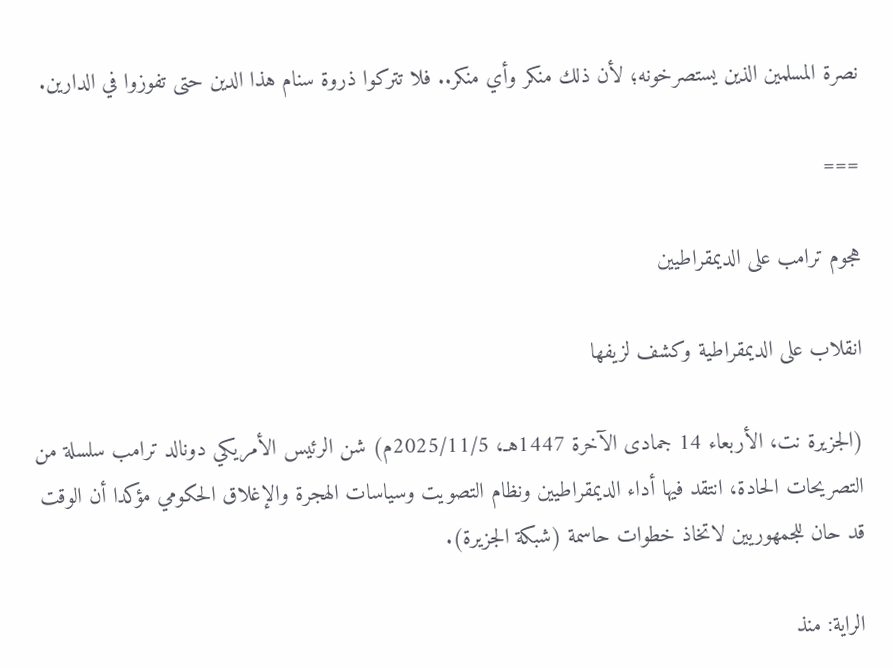نصرة المسلمين الذين يستصرخونه؛ لأن ذلك منكر وأي منكر.. فلا تتركوا ذروة سنام هذا الدين حتى تفوزوا في الدارين.

===

هجوم ترامب على الديمقراطيين

انقلاب على الديمقراطية وكشف لزيفها

(الجزيرة نت، الأربعاء 14 جمادى الآخرة 1447هـ، 2025/11/5م) شن الرئيس الأمريكي دونالد ترامب سلسلة من التصريحات الحادة، انتقد فيها أداء الديمقراطيين ونظام التصويت وسياسات الهجرة والإغلاق الحكومي مؤكدا أن الوقت قد حان للجمهوريين لاتخاذ خطوات حاسمة (شبكة الجزيرة).

الراية: منذ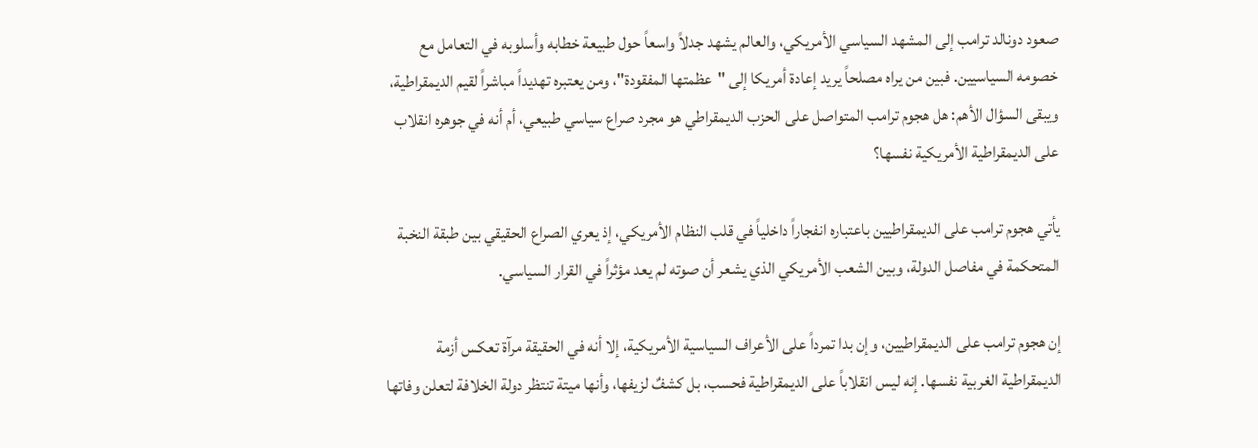صعود دونالد ترامب إلى المشهد السياسي الأمريكي، والعالم يشهد جدلاً واسعاً حول طبيعة خطابه وأسلوبه في التعامل مع خصومه السياسيين. فبين من يراه مصلحاً يريد إعادة أمريكا إلى "عظمتها المفقودة"، ومن يعتبره تهديداً مباشراً لقيم الديمقراطية، ويبقى السؤال الأهم: هل هجوم ترامب المتواصل على الحزب الديمقراطي هو مجرد صراع سياسي طبيعي، أم أنه في جوهره انقلاب على الديمقراطية الأمريكية نفسها؟

يأتي هجوم ترامب على الديمقراطيين باعتباره انفجاراً داخلياً في قلب النظام الأمريكي، إذ يعري الصراع الحقيقي بين طبقة النخبة المتحكمة في مفاصل الدولة، وبين الشعب الأمريكي الذي يشعر أن صوته لم يعد مؤثراً في القرار السياسي.

إن هجوم ترامب على الديمقراطيين، وإن بدا تمرداً على الأعراف السياسية الأمريكية، إلا أنه في الحقيقة مرآة تعكس أزمة الديمقراطية الغربية نفسها. إنه ليس انقلاباً على الديمقراطية فحسب، بل كشفٌ لزيفها، وأنها ميتة تنتظر دولة الخلافة لتعلن وفاتها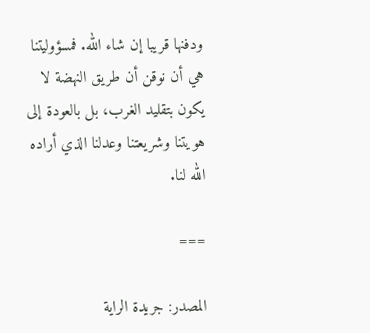ودفنها قريبا إن شاء الله. فمسؤوليتنا هي أن نوقن أن طريق النهضة لا يكون بتقليد الغرب، بل بالعودة إلى هويتنا وشريعتنا وعدلنا الذي أراده الله لنا.

===

المصدر: جريدة الراية